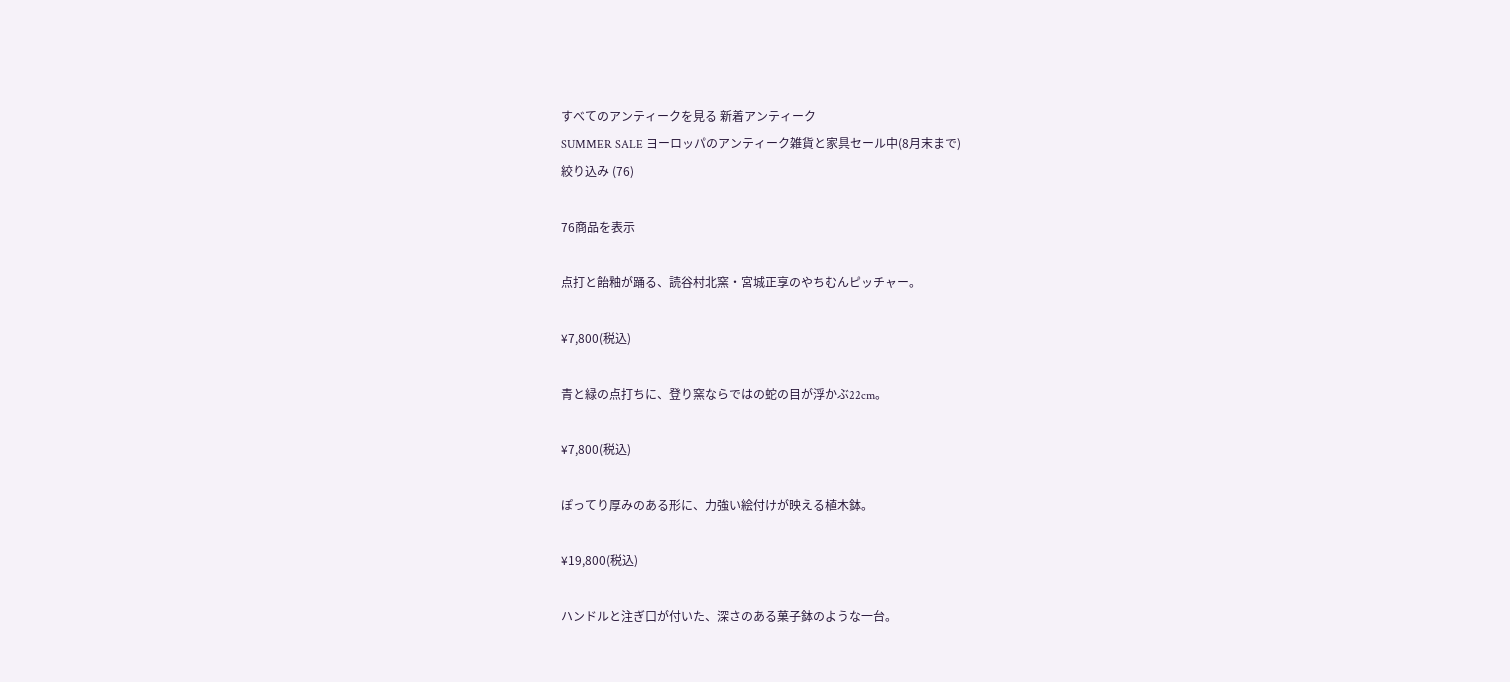すべてのアンティークを見る 新着アンティーク
SUMMER SALE ヨーロッパのアンティーク雑貨と家具セール中(8月末まで)
絞り込み (76)

76商品を表示

点打と飴釉が踊る、読谷村北窯・宮城正享のやちむんピッチャー。

¥7,800(税込)

青と緑の点打ちに、登り窯ならではの蛇の目が浮かぶ22cm。

¥7,800(税込)

ぽってり厚みのある形に、力強い絵付けが映える植木鉢。

¥19,800(税込)

ハンドルと注ぎ口が付いた、深さのある菓子鉢のような一台。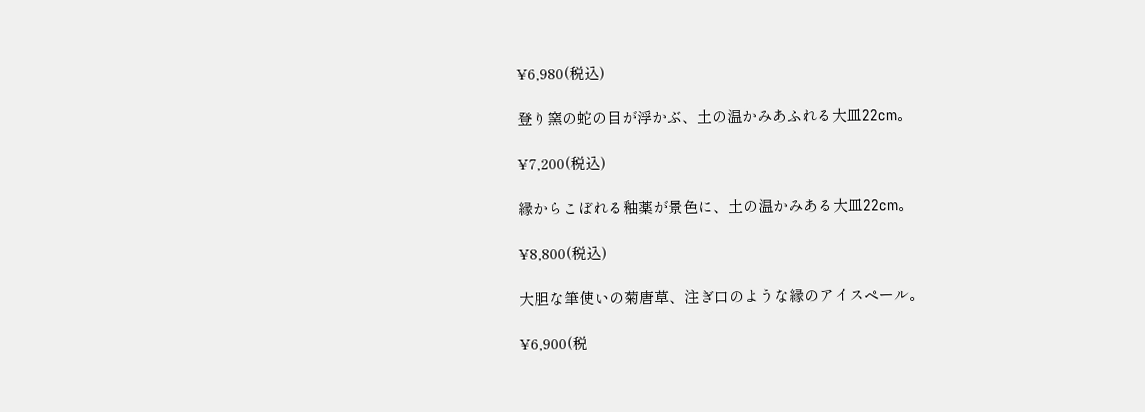¥6,980(税込)

登り窯の蛇の目が浮かぶ、土の温かみあふれる大皿22cm。

¥7,200(税込)

縁からこぼれる釉薬が景色に、土の温かみある大皿22cm。

¥8,800(税込)

大胆な筆使いの菊唐草、注ぎ口のような縁のアイスペール。

¥6,900(税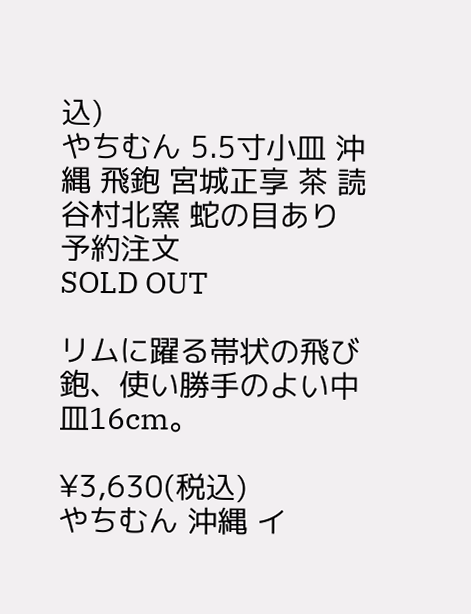込)
やちむん 5.5寸小皿 沖縄 飛鉋 宮城正享 茶 読谷村北窯 蛇の目あり
予約注文
SOLD OUT

リムに躍る帯状の飛び鉋、使い勝手のよい中皿16cm。

¥3,630(税込)
やちむん 沖縄 イ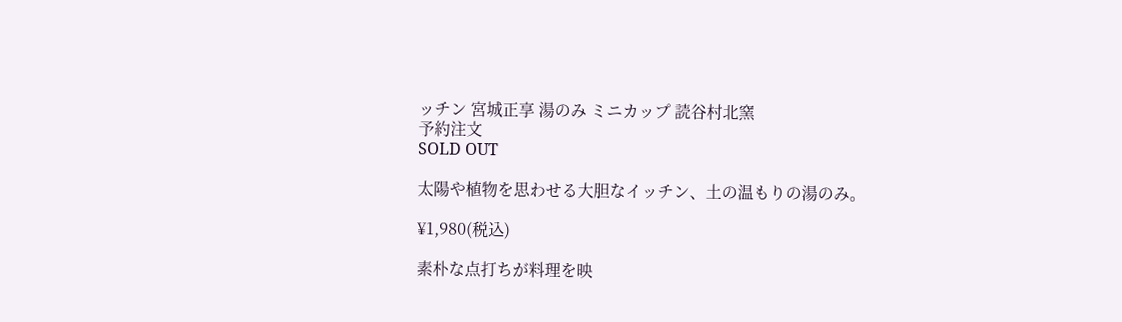ッチン 宮城正享 湯のみ ミニカップ 読谷村北窯
予約注文
SOLD OUT

太陽や植物を思わせる大胆なイッチン、土の温もりの湯のみ。

¥1,980(税込)

素朴な点打ちが料理を映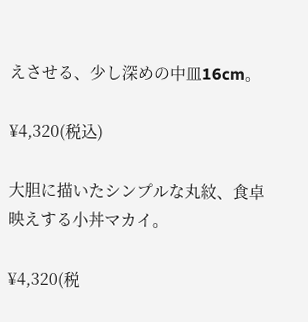えさせる、少し深めの中皿16cm。

¥4,320(税込)

大胆に描いたシンプルな丸紋、食卓映えする小丼マカイ。

¥4,320(税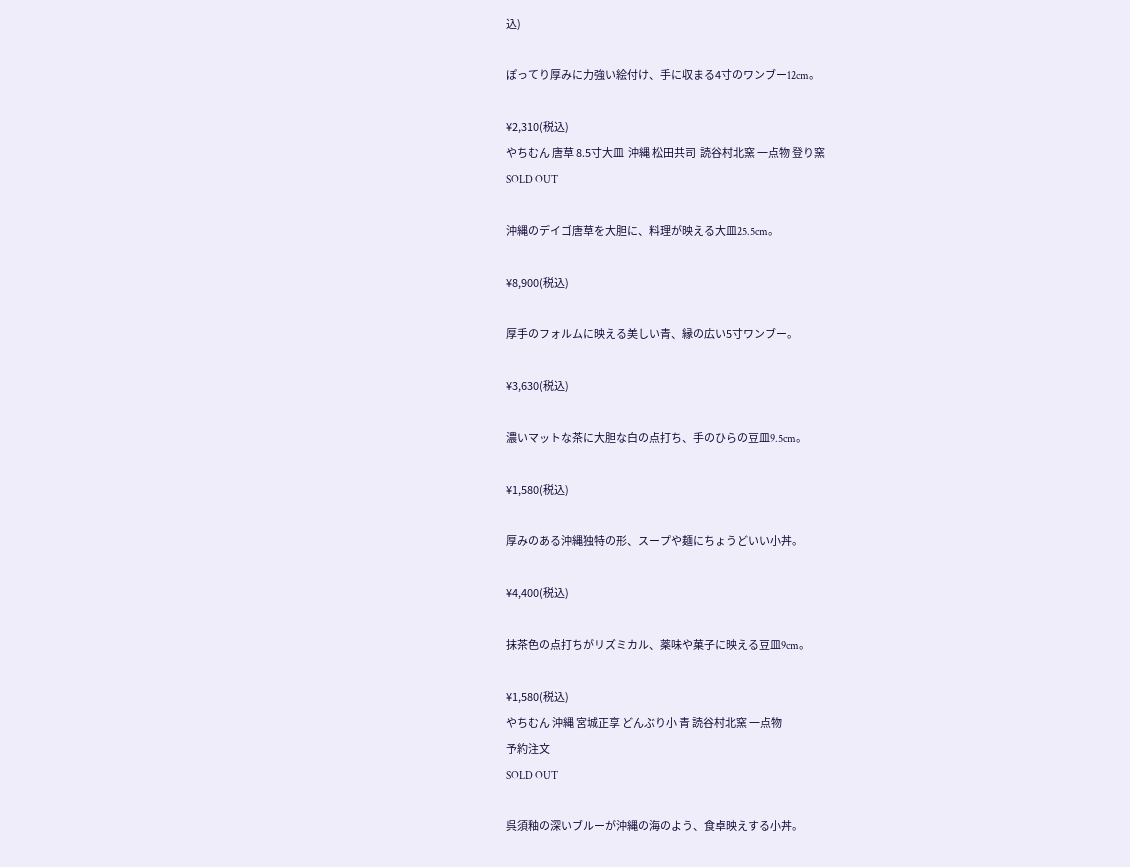込)

ぽってり厚みに力強い絵付け、手に収まる4寸のワンブー12cm。

¥2,310(税込)
やちむん 唐草 8.5寸大皿  沖縄 松田共司  読谷村北窯 一点物 登り窯
SOLD OUT

沖縄のデイゴ唐草を大胆に、料理が映える大皿25.5cm。

¥8,900(税込)

厚手のフォルムに映える美しい青、縁の広い5寸ワンブー。

¥3,630(税込)

濃いマットな茶に大胆な白の点打ち、手のひらの豆皿9.5cm。

¥1,580(税込)

厚みのある沖縄独特の形、スープや麺にちょうどいい小丼。

¥4,400(税込)

抹茶色の点打ちがリズミカル、薬味や菓子に映える豆皿9cm。

¥1,580(税込)
やちむん 沖縄 宮城正享 どんぶり小 青 読谷村北窯 一点物
予約注文
SOLD OUT

呉須釉の深いブルーが沖縄の海のよう、食卓映えする小丼。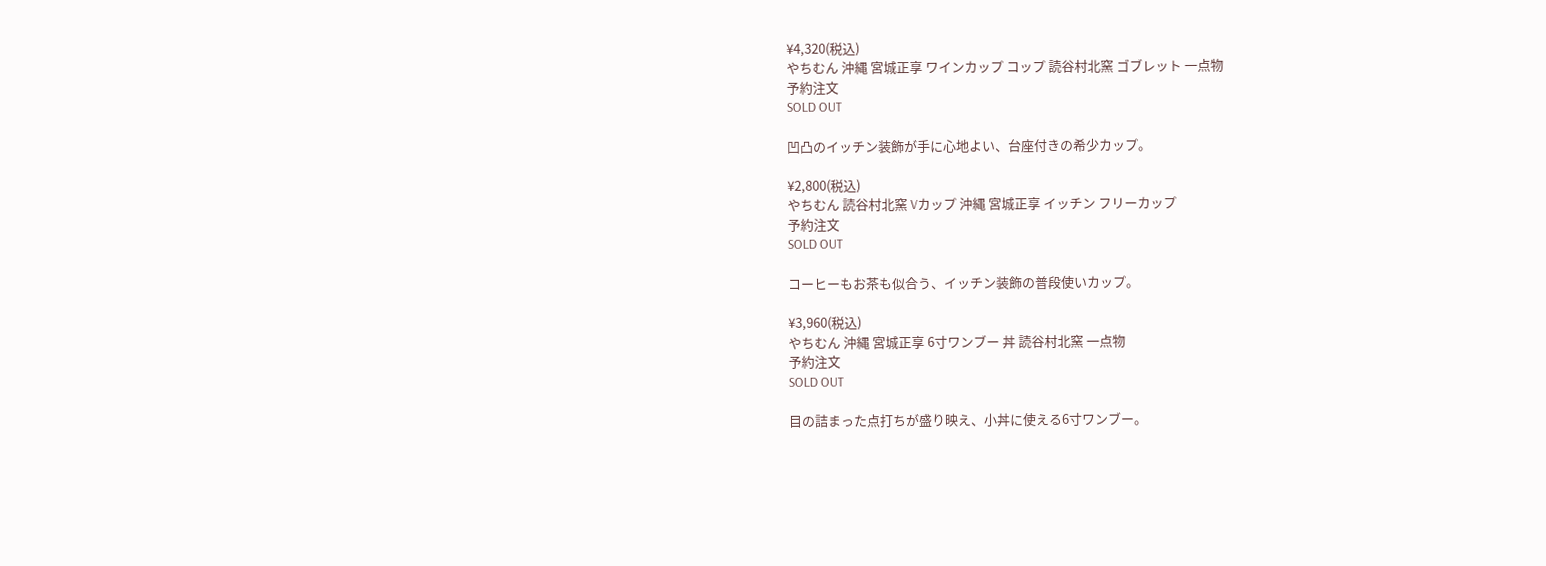¥4,320(税込)
やちむん 沖縄 宮城正享 ワインカップ コップ 読谷村北窯 ゴブレット 一点物
予約注文
SOLD OUT

凹凸のイッチン装飾が手に心地よい、台座付きの希少カップ。

¥2,800(税込)
やちむん 読谷村北窯 Vカップ 沖縄 宮城正享 イッチン フリーカップ
予約注文
SOLD OUT

コーヒーもお茶も似合う、イッチン装飾の普段使いカップ。

¥3,960(税込)
やちむん 沖縄 宮城正享 6寸ワンブー 丼 読谷村北窯 一点物
予約注文
SOLD OUT

目の詰まった点打ちが盛り映え、小丼に使える6寸ワンブー。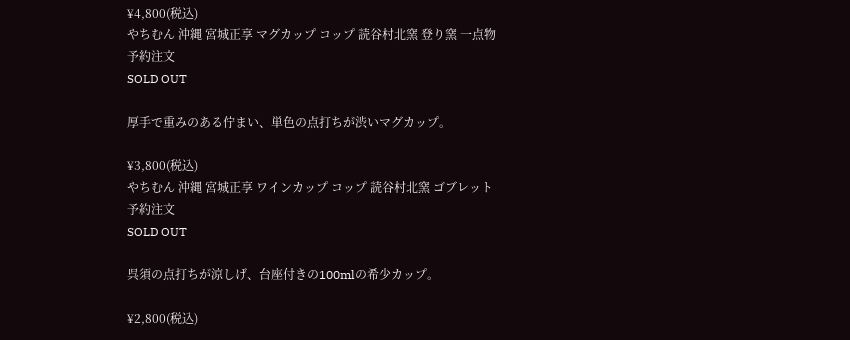¥4,800(税込)
やちむん 沖縄 宮城正享 マグカップ コップ 読谷村北窯 登り窯 一点物
予約注文
SOLD OUT

厚手で重みのある佇まい、単色の点打ちが渋いマグカップ。

¥3,800(税込)
やちむん 沖縄 宮城正享 ワインカップ コップ 読谷村北窯 ゴブレット
予約注文
SOLD OUT

呉須の点打ちが涼しげ、台座付きの100mlの希少カップ。

¥2,800(税込)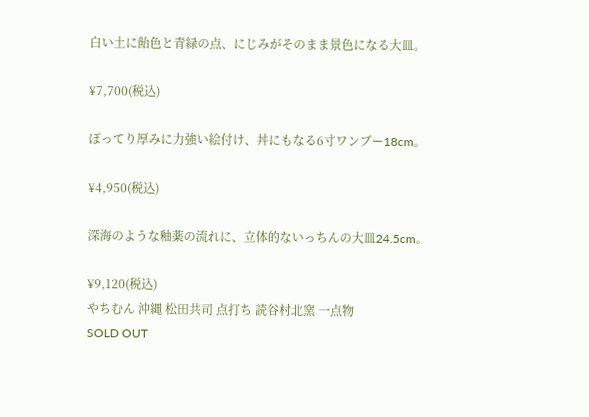白い土に飴色と青緑の点、にじみがそのまま景色になる大皿。

¥7,700(税込)

ぽってり厚みに力強い絵付け、丼にもなる6寸ワンブー18cm。

¥4,950(税込)

深海のような釉薬の流れに、立体的ないっちんの大皿24.5cm。

¥9,120(税込)
やちむん 沖縄 松田共司 点打ち 読谷村北窯 一点物
SOLD OUT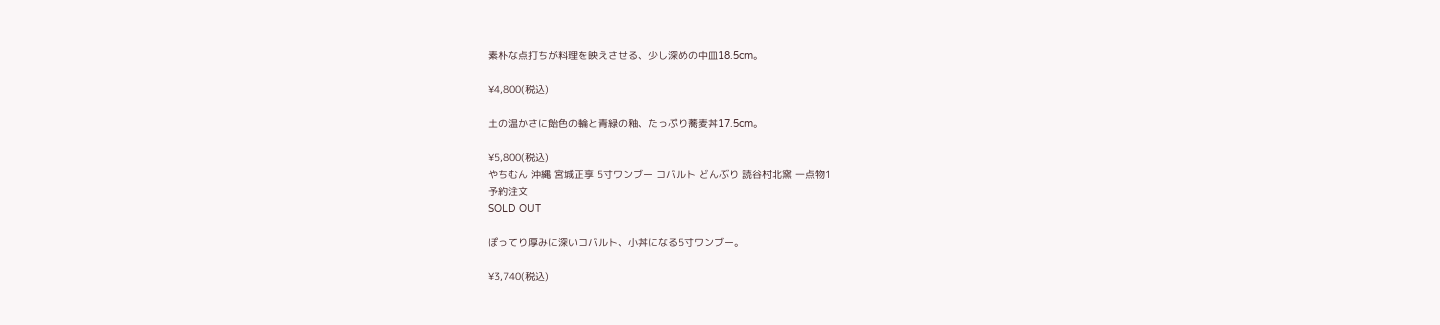素朴な点打ちが料理を映えさせる、少し深めの中皿18.5cm。

¥4,800(税込)

土の温かさに飴色の輪と青緑の釉、たっぷり蕎麦丼17.5cm。

¥5,800(税込)
やちむん 沖縄 宮城正享 5寸ワンブー コバルト どんぶり 読谷村北窯 一点物1
予約注文
SOLD OUT

ぽってり厚みに深いコバルト、小丼になる5寸ワンブー。

¥3,740(税込)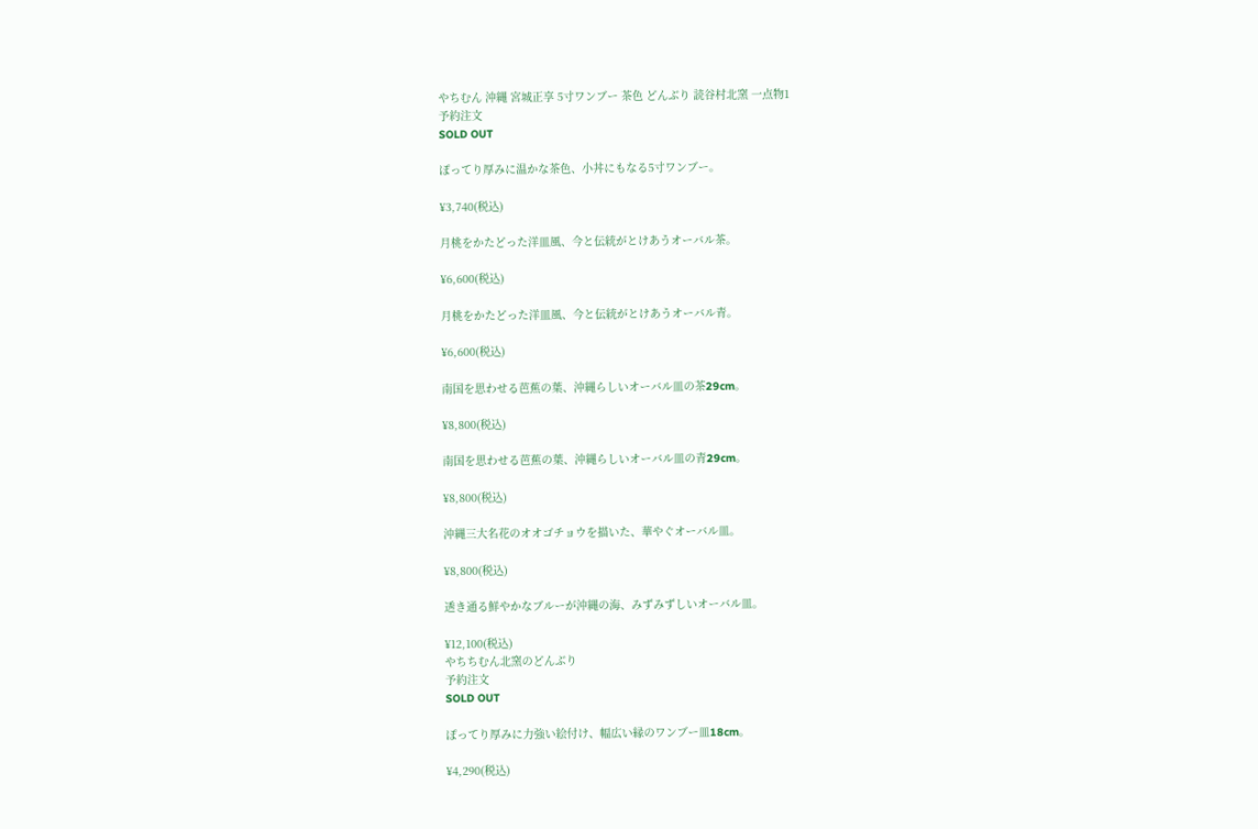やちむん 沖縄 宮城正享 5寸ワンブー 茶色 どんぶり 読谷村北窯 一点物1
予約注文
SOLD OUT

ぽってり厚みに温かな茶色、小丼にもなる5寸ワンブー。

¥3,740(税込)

月桃をかたどった洋皿風、今と伝統がとけあうオーバル茶。

¥6,600(税込)

月桃をかたどった洋皿風、今と伝統がとけあうオーバル青。

¥6,600(税込)

南国を思わせる芭蕉の葉、沖縄らしいオーバル皿の茶29cm。

¥8,800(税込)

南国を思わせる芭蕉の葉、沖縄らしいオーバル皿の青29cm。

¥8,800(税込)

沖縄三大名花のオオゴチョウを描いた、華やぐオーバル皿。

¥8,800(税込)

透き通る鮮やかなブルーが沖縄の海、みずみずしいオーバル皿。

¥12,100(税込)
やちちむん北窯のどんぶり
予約注文
SOLD OUT

ぽってり厚みに力強い絵付け、幅広い縁のワンブー皿18cm。

¥4,290(税込)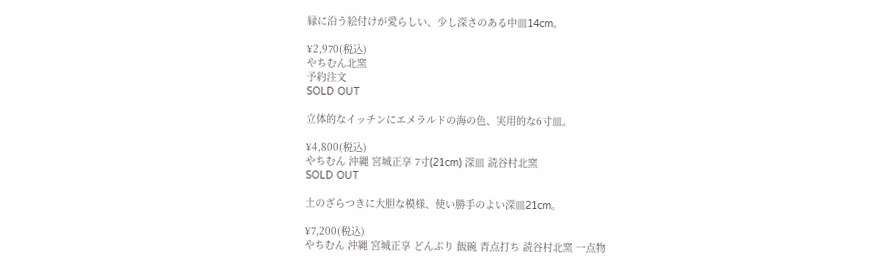縁に沿う絵付けが愛らしい、少し深さのある中皿14cm。

¥2,970(税込)
やちむん北窯
予約注文
SOLD OUT

立体的なイッチンにエメラルドの海の色、実用的な6寸皿。

¥4,800(税込)
やちむん 沖縄 宮城正享 7寸(21cm) 深皿 読谷村北窯
SOLD OUT

土のざらつきに大胆な模様、使い勝手のよい深皿21cm。

¥7,200(税込)
やちむん 沖縄 宮城正享 どんぶり 飯碗 青点打ち 読谷村北窯 一点物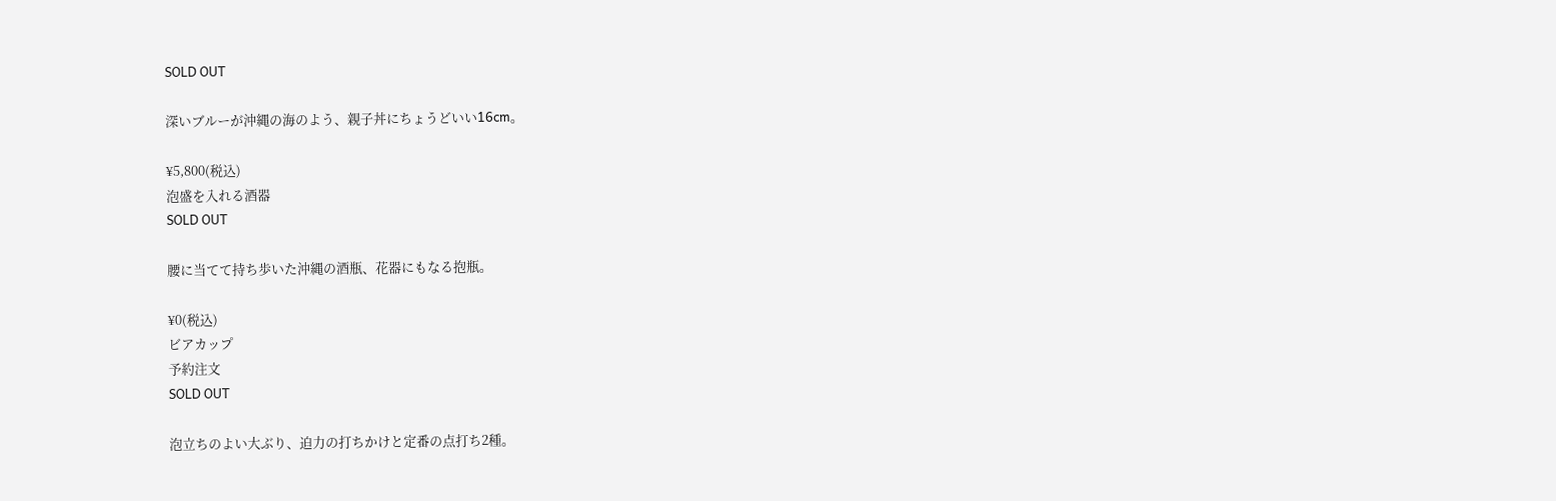SOLD OUT

深いブルーが沖縄の海のよう、親子丼にちょうどいい16cm。

¥5,800(税込)
泡盛を入れる酒器
SOLD OUT

腰に当てて持ち歩いた沖縄の酒瓶、花器にもなる抱瓶。

¥0(税込)
ビアカップ
予約注文
SOLD OUT

泡立ちのよい大ぶり、迫力の打ちかけと定番の点打ち2種。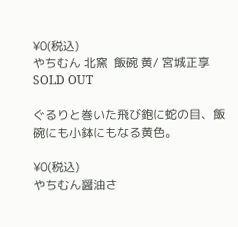¥0(税込)
やちむん 北窯  飯碗 黄/ 宮城正享
SOLD OUT

ぐるりと巻いた飛び鉋に蛇の目、飯碗にも小鉢にもなる黄色。

¥0(税込)
やちむん醤油さ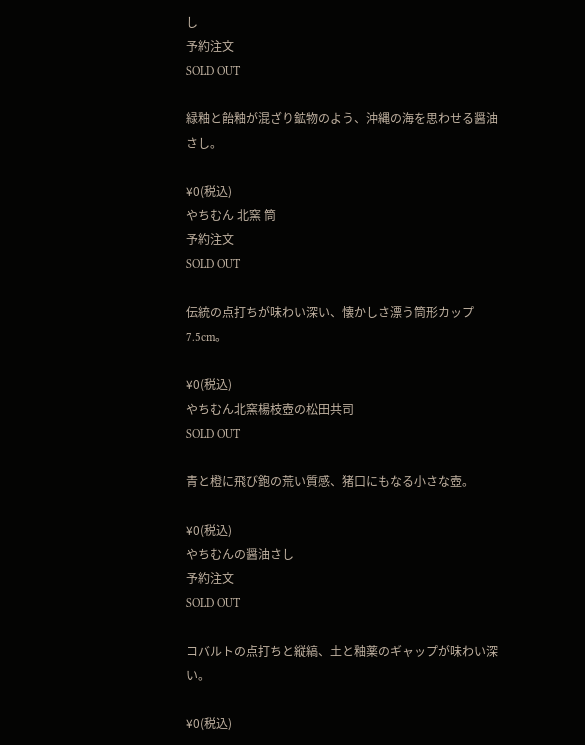し
予約注文
SOLD OUT

緑釉と飴釉が混ざり鉱物のよう、沖縄の海を思わせる醤油さし。

¥0(税込)
やちむん 北窯 筒
予約注文
SOLD OUT

伝統の点打ちが味わい深い、懐かしさ漂う筒形カップ7.5cm。

¥0(税込)
やちむん北窯楊枝壺の松田共司
SOLD OUT

青と橙に飛び鉋の荒い質感、猪口にもなる小さな壺。

¥0(税込)
やちむんの醤油さし
予約注文
SOLD OUT

コバルトの点打ちと縦縞、土と釉薬のギャップが味わい深い。

¥0(税込)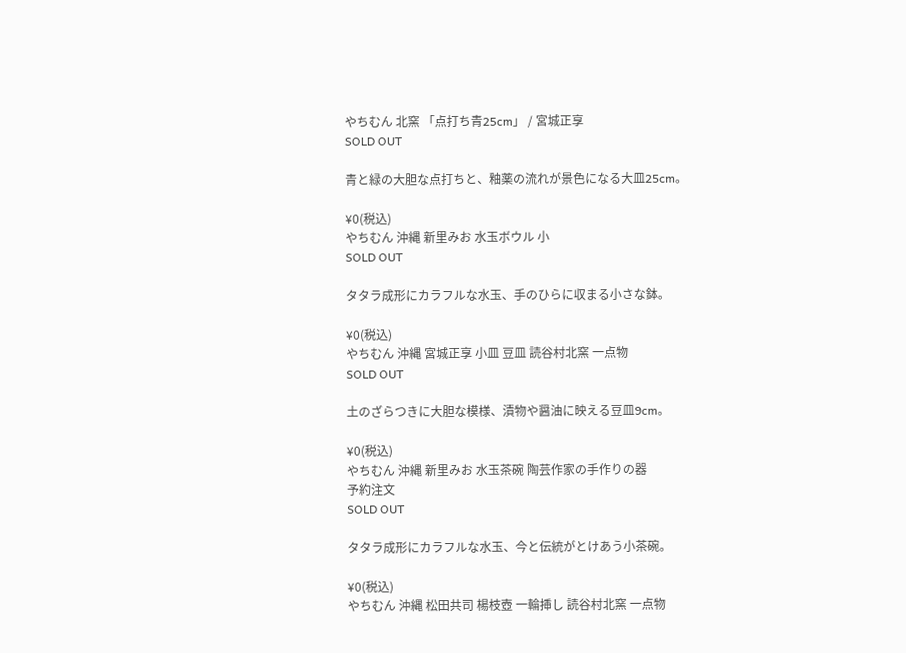やちむん 北窯 「点打ち青25cm」 / 宮城正享
SOLD OUT

青と緑の大胆な点打ちと、釉薬の流れが景色になる大皿25cm。

¥0(税込)
やちむん 沖縄 新里みお 水玉ボウル 小
SOLD OUT

タタラ成形にカラフルな水玉、手のひらに収まる小さな鉢。

¥0(税込)
やちむん 沖縄 宮城正享 小皿 豆皿 読谷村北窯 一点物
SOLD OUT

土のざらつきに大胆な模様、漬物や醤油に映える豆皿9cm。

¥0(税込)
やちむん 沖縄 新里みお 水玉茶碗 陶芸作家の手作りの器
予約注文
SOLD OUT

タタラ成形にカラフルな水玉、今と伝統がとけあう小茶碗。

¥0(税込)
やちむん 沖縄 松田共司 楊枝壺 一輪挿し 読谷村北窯 一点物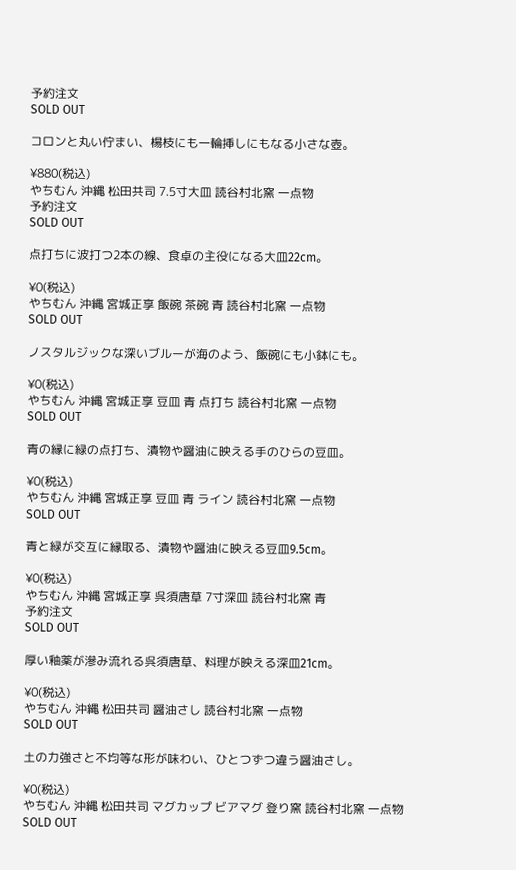予約注文
SOLD OUT

コロンと丸い佇まい、楊枝にも一輪挿しにもなる小さな壺。

¥880(税込)
やちむん 沖縄 松田共司 7.5寸大皿 読谷村北窯 一点物
予約注文
SOLD OUT

点打ちに波打つ2本の線、食卓の主役になる大皿22cm。

¥0(税込)
やちむん 沖縄 宮城正享 飯碗 茶碗 青 読谷村北窯 一点物
SOLD OUT

ノスタルジックな深いブルーが海のよう、飯碗にも小鉢にも。

¥0(税込)
やちむん 沖縄 宮城正享 豆皿 青 点打ち 読谷村北窯 一点物
SOLD OUT

青の縁に緑の点打ち、漬物や醤油に映える手のひらの豆皿。

¥0(税込)
やちむん 沖縄 宮城正享 豆皿 青 ライン 読谷村北窯 一点物
SOLD OUT

青と緑が交互に縁取る、漬物や醤油に映える豆皿9.5cm。

¥0(税込)
やちむん 沖縄 宮城正享 呉須唐草 7寸深皿 読谷村北窯 青
予約注文
SOLD OUT

厚い釉薬が滲み流れる呉須唐草、料理が映える深皿21cm。

¥0(税込)
やちむん 沖縄 松田共司 醤油さし 読谷村北窯 一点物
SOLD OUT

土の力強さと不均等な形が味わい、ひとつずつ違う醤油さし。

¥0(税込)
やちむん 沖縄 松田共司 マグカップ ビアマグ 登り窯 読谷村北窯 一点物
SOLD OUT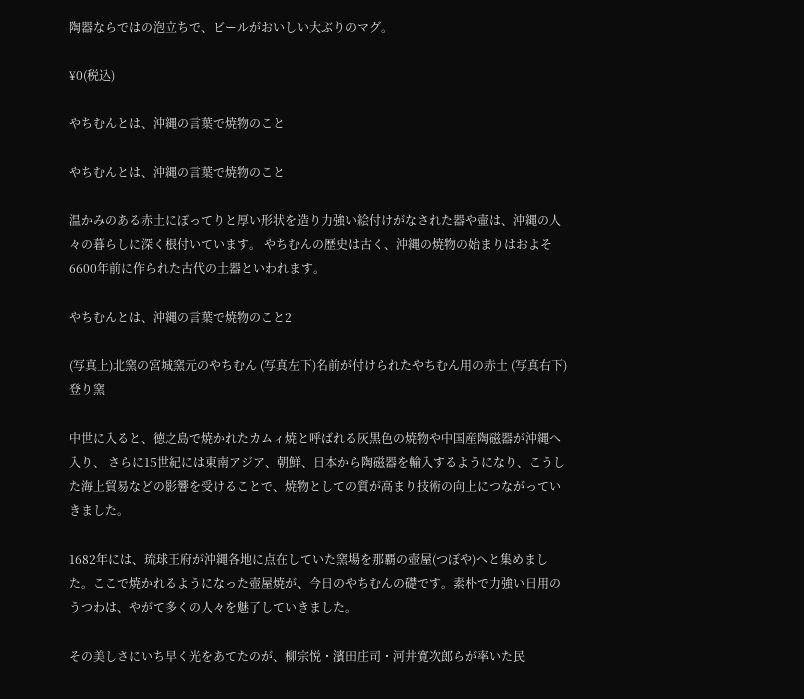陶器ならではの泡立ちで、ビールがおいしい大ぶりのマグ。

¥0(税込)

やちむんとは、沖縄の言葉で焼物のこと

やちむんとは、沖縄の言葉で焼物のこと

温かみのある赤土にぽってりと厚い形状を造り力強い絵付けがなされた器や壷は、沖縄の人々の暮らしに深く根付いています。 やちむんの歴史は古く、沖縄の焼物の始まりはおよそ6600年前に作られた古代の土器といわれます。

やちむんとは、沖縄の言葉で焼物のこと2

(写真上)北窯の宮城窯元のやちむん (写真左下)名前が付けられたやちむん用の赤土 (写真右下)登り窯

中世に入ると、徳之島で焼かれたカムィ焼と呼ばれる灰黒色の焼物や中国産陶磁器が沖縄へ入り、 さらに15世紀には東南アジア、朝鮮、日本から陶磁器を輸入するようになり、こうした海上貿易などの影響を受けることで、焼物としての質が高まり技術の向上につながっていきました。

1682年には、琉球王府が沖縄各地に点在していた窯場を那覇の壺屋(つぼや)へと集めました。ここで焼かれるようになった壺屋焼が、今日のやちむんの礎です。素朴で力強い日用のうつわは、やがて多くの人々を魅了していきました。

その美しさにいち早く光をあてたのが、柳宗悦・濱田庄司・河井寛次郎らが率いた民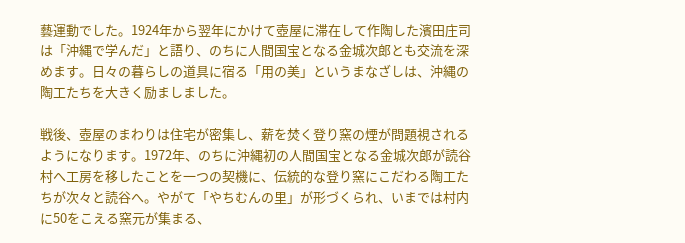藝運動でした。1924年から翌年にかけて壺屋に滞在して作陶した濱田庄司は「沖縄で学んだ」と語り、のちに人間国宝となる金城次郎とも交流を深めます。日々の暮らしの道具に宿る「用の美」というまなざしは、沖縄の陶工たちを大きく励ましました。

戦後、壺屋のまわりは住宅が密集し、薪を焚く登り窯の煙が問題視されるようになります。1972年、のちに沖縄初の人間国宝となる金城次郎が読谷村へ工房を移したことを一つの契機に、伝統的な登り窯にこだわる陶工たちが次々と読谷へ。やがて「やちむんの里」が形づくられ、いまでは村内に50をこえる窯元が集まる、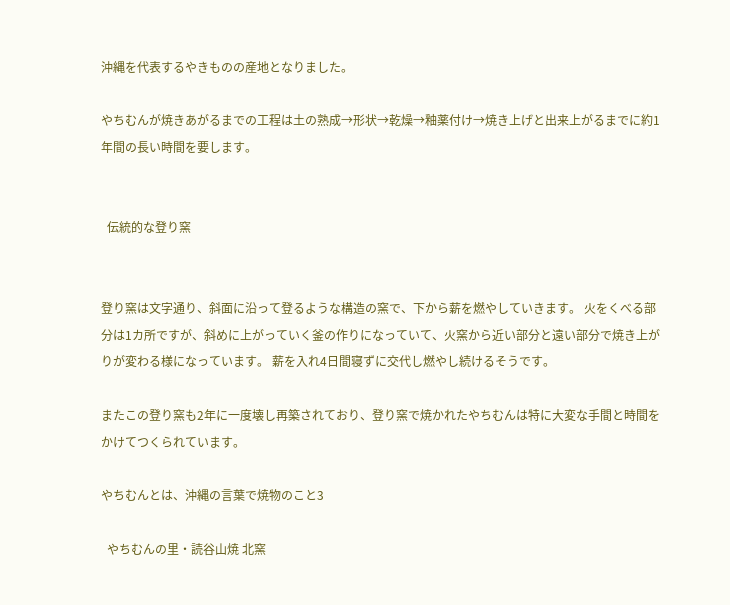沖縄を代表するやきものの産地となりました。

やちむんが焼きあがるまでの工程は土の熟成→形状→乾燥→釉薬付け→焼き上げと出来上がるまでに約1年間の長い時間を要します。


  伝統的な登り窯


登り窯は文字通り、斜面に沿って登るような構造の窯で、下から薪を燃やしていきます。 火をくべる部分は1カ所ですが、斜めに上がっていく釜の作りになっていて、火窯から近い部分と遠い部分で焼き上がりが変わる様になっています。 薪を入れ4日間寝ずに交代し燃やし続けるそうです。

またこの登り窯も2年に一度壊し再築されており、登り窯で焼かれたやちむんは特に大変な手間と時間をかけてつくられています。

やちむんとは、沖縄の言葉で焼物のこと3

  やちむんの里・読谷山焼 北窯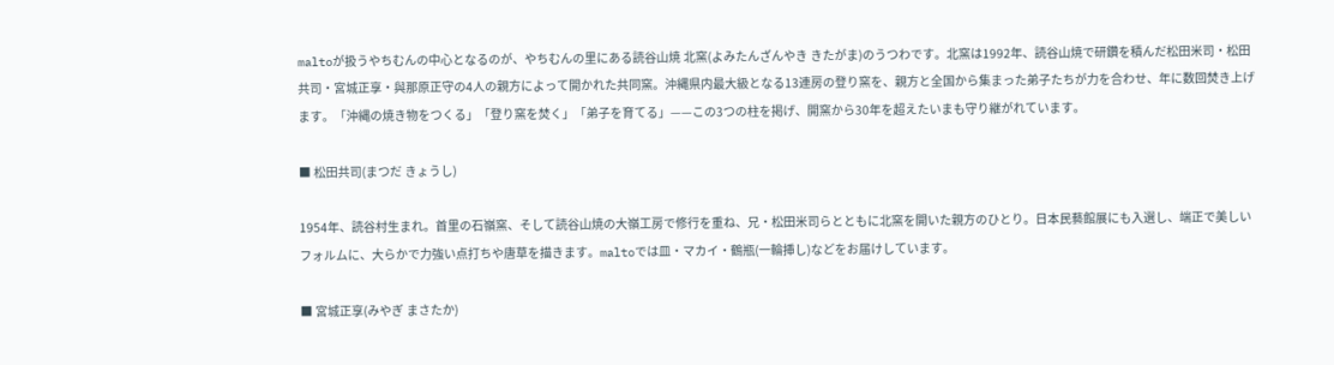maltoが扱うやちむんの中心となるのが、やちむんの里にある読谷山焼 北窯(よみたんざんやき きたがま)のうつわです。北窯は1992年、読谷山焼で研鑽を積んだ松田米司・松田共司・宮城正享・與那原正守の4人の親方によって開かれた共同窯。沖縄県内最大級となる13連房の登り窯を、親方と全国から集まった弟子たちが力を合わせ、年に数回焚き上げます。「沖縄の焼き物をつくる」「登り窯を焚く」「弟子を育てる」——この3つの柱を掲げ、開窯から30年を超えたいまも守り継がれています。

■ 松田共司(まつだ きょうし)

1954年、読谷村生まれ。首里の石嶺窯、そして読谷山焼の大嶺工房で修行を重ね、兄・松田米司らとともに北窯を開いた親方のひとり。日本民藝館展にも入選し、端正で美しいフォルムに、大らかで力強い点打ちや唐草を描きます。maltoでは皿・マカイ・鶴瓶(一輪挿し)などをお届けしています。

■ 宮城正享(みやぎ まさたか)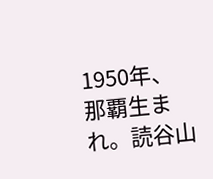1950年、那覇生まれ。読谷山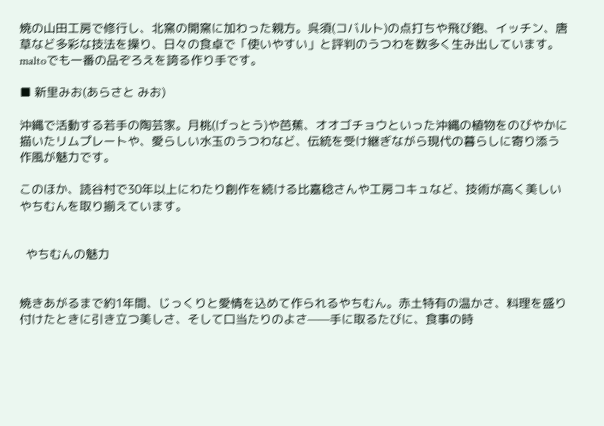焼の山田工房で修行し、北窯の開窯に加わった親方。呉須(コバルト)の点打ちや飛び鉋、イッチン、唐草など多彩な技法を操り、日々の食卓で「使いやすい」と評判のうつわを数多く生み出しています。maltoでも一番の品ぞろえを誇る作り手です。

■ 新里みお(あらさと みお)

沖縄で活動する若手の陶芸家。月桃(げっとう)や芭蕉、オオゴチョウといった沖縄の植物をのびやかに描いたリムプレートや、愛らしい水玉のうつわなど、伝統を受け継ぎながら現代の暮らしに寄り添う作風が魅力です。

このほか、読谷村で30年以上にわたり創作を続ける比嘉稔さんや工房コキュなど、技術が高く美しいやちむんを取り揃えています。


  やちむんの魅力


焼きあがるまで約1年間、じっくりと愛情を込めて作られるやちむん。赤土特有の温かさ、料理を盛り付けたときに引き立つ美しさ、そして口当たりのよさ——手に取るたびに、食事の時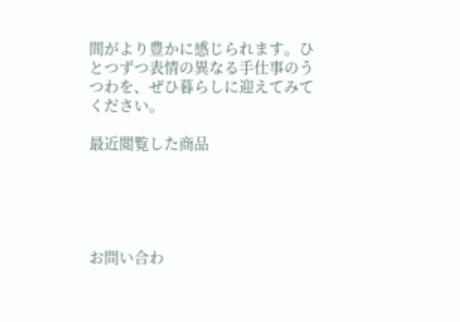間がより豊かに感じられます。ひとつずつ表情の異なる手仕事のうつわを、ぜひ暮らしに迎えてみてください。

最近閲覧した商品





お問い合わ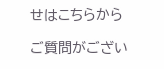せはこちらから

ご質問がござい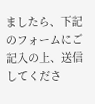ましたら、下記のフォームにご記入の上、送信してくださ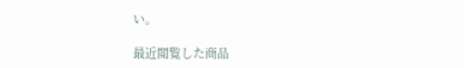い。

最近閲覧した商品